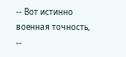-- Вот истинно военная точность, --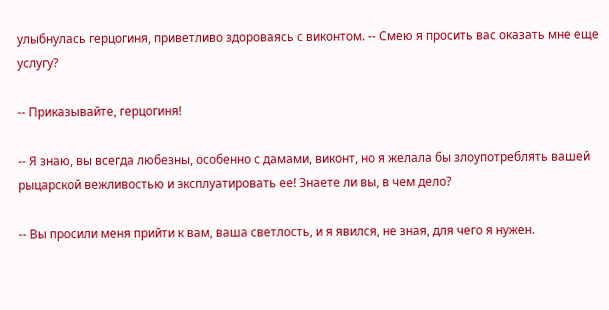улыбнулась герцогиня, приветливо здороваясь с виконтом. -- Смею я просить вас оказать мне еще услугу?

-- Приказывайте, герцогиня!

-- Я знаю, вы всегда любезны, особенно с дамами, виконт, но я желала бы злоупотреблять вашей рыцарской вежливостью и эксплуатировать ее! Знаете ли вы, в чем дело?

-- Вы просили меня прийти к вам, ваша светлость, и я явился, не зная, для чего я нужен.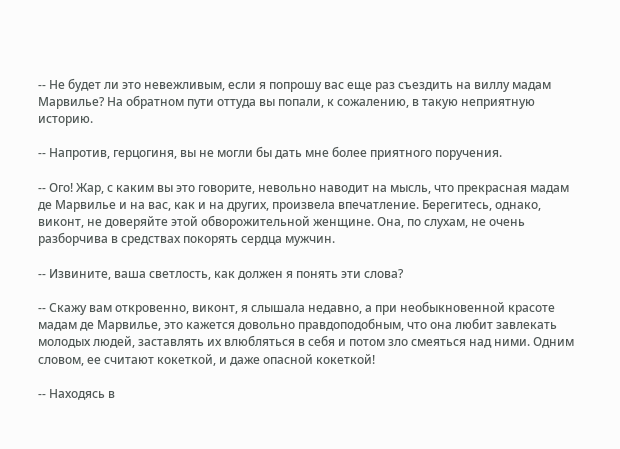-- Не будет ли это невежливым, если я попрошу вас еще раз съездить на виллу мадам Марвилье? На обратном пути оттуда вы попали, к сожалению, в такую неприятную историю.

-- Напротив, герцогиня, вы не могли бы дать мне более приятного поручения.

-- Ого! Жар, с каким вы это говорите, невольно наводит на мысль, что прекрасная мадам де Марвилье и на вас, как и на других, произвела впечатление. Берегитесь, однако, виконт, не доверяйте этой обворожительной женщине. Она, по слухам, не очень разборчива в средствах покорять сердца мужчин.

-- Извините, ваша светлость, как должен я понять эти слова?

-- Скажу вам откровенно, виконт, я слышала недавно, а при необыкновенной красоте мадам де Марвилье, это кажется довольно правдоподобным, что она любит завлекать молодых людей, заставлять их влюбляться в себя и потом зло смеяться над ними. Одним словом, ее считают кокеткой, и даже опасной кокеткой!

-- Находясь в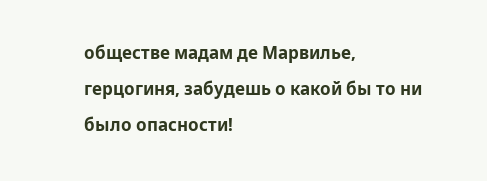обществе мадам де Марвилье, герцогиня, забудешь о какой бы то ни было опасности!